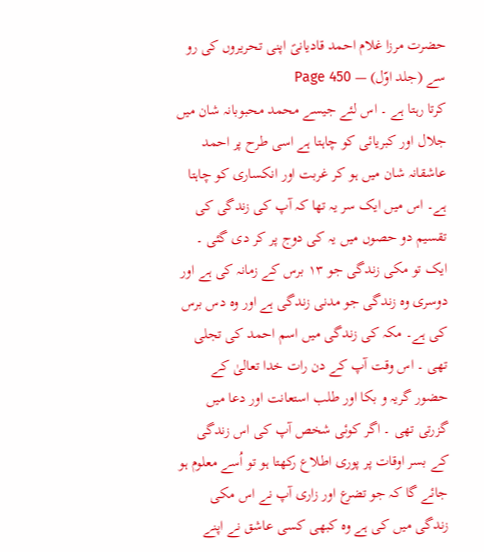حضرت مرزا غلام احمد قادیانیؑ اپنی تحریروں کی رو سے (جلد اوّل) — Page 450
کرتا رہتا ہے ۔ اس لئے جیسے محمد محبوبانہ شان میں جلال اور کبریائی کو چاہتا ہے اسی طرح پر احمد عاشقانہ شان میں ہو کر غربت اور انکساری کو چاہتا ہے۔ اس میں ایک سر یہ تھا کہ آپ کی زندگی کی تقسیم دو حصوں میں یہ کی دوج پر کر دی گئی ۔ ایک تو مکی زندگی جو ۱۳ برس کے زمانہ کی ہے اور دوسری وہ زندگی جو مدنی زندگی ہے اور وہ دس برس کی ہے۔ مکہ کی زندگی میں اسم احمد کی تجلی تھی ۔ اس وقت آپ کے دن رات خدا تعالیٰ کے حضور گریہ و بکا اور طلب استعانت اور دعا میں گزرتی تھی ۔ اگر کوئی شخص آپ کی اس زندگی کے بسر اوقات پر پوری اطلاع رکھتا ہو تو اُسے معلوم ہو جائے گا کہ جو تضرع اور زاری آپ نے اس مکی زندگی میں کی ہے وہ کبھی کسی عاشق نے اپنے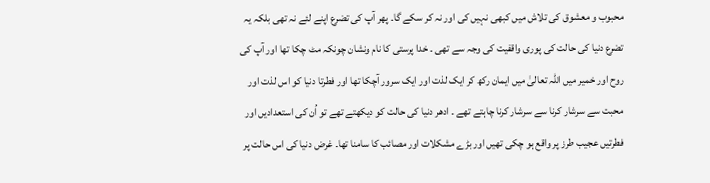محبوب و معشوق کی تلاش میں کبھی نہیں کی اور نہ کر سکے گا۔ پھر آپ کی تضرع اپنے لئے نہ تھی بلکہ یہ تضرع دنیا کی حالت کی پوری واقفیت کی وجہ سے تھی ۔ خدا پرستی کا نام ونشان چونکہ مٹ چکا تھا اور آپ کی روح اور خمیر میں اللہ تعالیٰ میں ایمان رکھ کر ایک لذت اور ایک سرور آچکا تھا اور فطرتا دنیا کو اس لذت اور محبت سے سرشار کرنا سے سرشار کرنا چاہتے تھے ۔ ادھر دنیا کی حالت کو دیکھتے تھے تو اُن کی استعدادیں اور فطرتیں عجیب طرز پر واقع ہو چکی تھیں اور بڑے مشکلات اور مصائب کا سامنا تھا۔ غرض دنیا کی اس حالت پر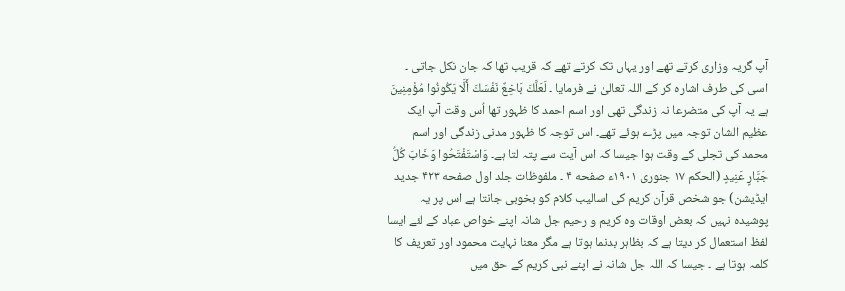آپ گریہ وزاری کرتے تھے اور یہاں تک کرتے تھے کہ قریب تھا کہ جان نکل جاتی ۔ اسی کی طرف اشارہ کر کے اللہ تعالیٰ نے فرمایا ۔ لَعَلَّكَ بَاخِعٌ نَفْسَكَ أَلَّا يَكُونُوا مُؤْمِنِينَ ہے یہ آپ کی متضرعا نہ زندگی تھی اور اسم احمد کا ظہور تھا اُس وقت آپ ایک عظیم الشان توجہ میں پڑے ہوئے تھے۔ اس توجہ کا ظہور مدنی زندگی اور اسم محمد کی تجلی کے وقت ہوا جیسا کہ اس آیت سے پتہ لتا ہے۔ وَاسْتَفْتَحُوا وَخَابَ كُلُّ جَبَّارٍ عَنِيدٍ (الحکم ۱۷ جنوری ۱۹۰۱ء صفحه ۴ ۔ ملفوظات جلد اول صفحه ۴۲۳ جدید ایڈیشن) جو شخص قرآن کریم کی اسالیب کلام کو بخوبی جانتا ہے اس پر یہ پوشیدہ نہیں کہ بعض اوقات وہ کریم و رحیم جل شانہ اپنے خواص عباد کے لئے ایسا لفظ استعمال کر دیتا ہے کہ بظاہر بدنما ہوتا ہے مگر معنا نہایت محمود اور تعریف کا کلمہ ہوتا ہے ۔ جیسا کہ اللہ جل شانہ نے اپنے نبی کریم کے حق میں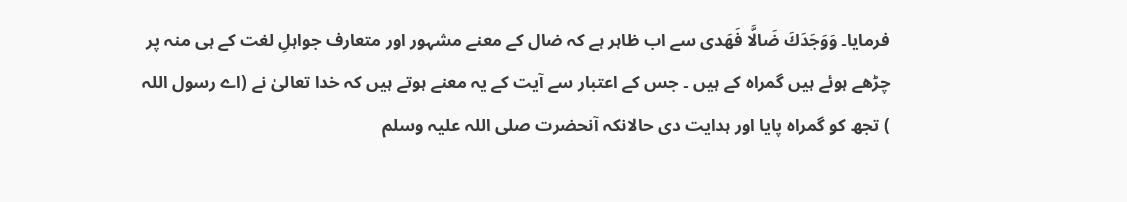فرمایا۔ وَوَجَدَكَ ضَالَّا فَهَدى سے اب ظاہر ہے کہ ضال کے معنے مشہور اور متعارف جواہلِ لغت کے ہی منہ پر چڑھے ہوئے ہیں گمراہ کے ہیں ۔ جس کے اعتبار سے آیت کے یہ معنے ہوتے ہیں کہ خدا تعالیٰ نے (اے رسول اللہ ) تجھ کو گمراہ پایا اور ہدایت دی حالانکہ آنحضرت صلی اللہ علیہ وسلم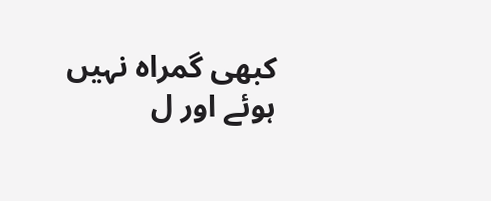کبھی گمراہ نہیں ہوئے اور ل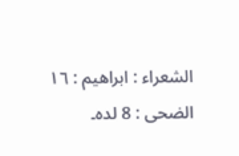الشعراء : ابراهيم : ١٦ الضحى : 8 لده۔